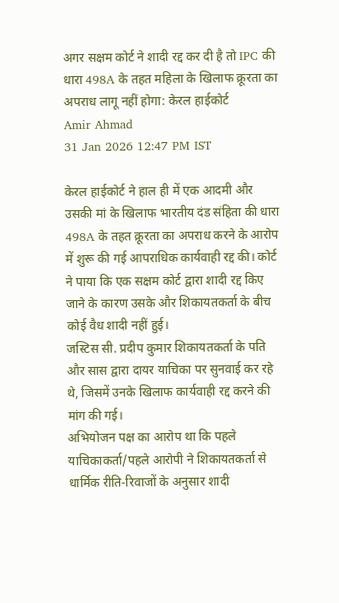अगर सक्षम कोर्ट ने शादी रद्द कर दी है तो IPC की धारा 498A के तहत महिला के खिलाफ क्रूरता का अपराध लागू नहीं होगा: केरल हाईकोर्ट
Amir Ahmad
31 Jan 2026 12:47 PM IST

केरल हाईकोर्ट ने हाल ही में एक आदमी और उसकी मां के खिलाफ भारतीय दंड संहिता की धारा 498A के तहत क्रूरता का अपराध करने के आरोप में शुरू की गई आपराधिक कार्यवाही रद्द की। कोर्ट ने पाया कि एक सक्षम कोर्ट द्वारा शादी रद्द किए जाने के कारण उसके और शिकायतकर्ता के बीच कोई वैध शादी नहीं हुई।
जस्टिस सी. प्रदीप कुमार शिकायतकर्ता के पति और सास द्वारा दायर याचिका पर सुनवाई कर रहे थे, जिसमें उनके खिलाफ कार्यवाही रद्द करने की मांग की गई।
अभियोजन पक्ष का आरोप था कि पहले याचिकाकर्ता/पहले आरोपी ने शिकायतकर्ता से धार्मिक रीति-रिवाजों के अनुसार शादी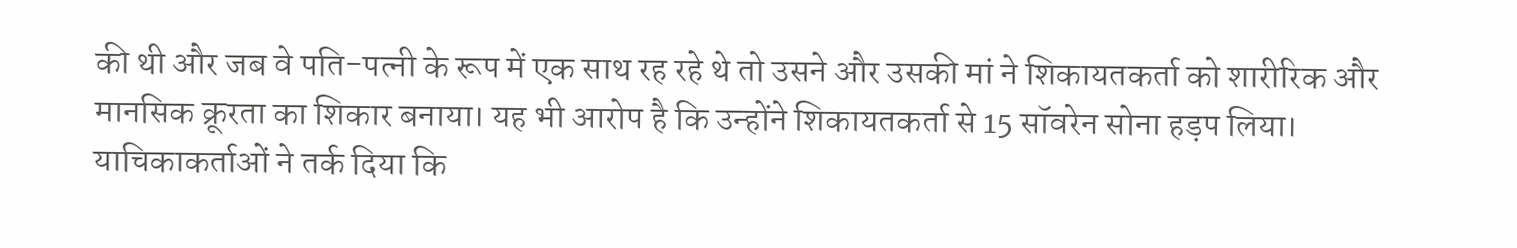की थी और जब वे पति-पत्नी के रूप में एक साथ रह रहे थे तो उसने और उसकी मां ने शिकायतकर्ता को शारीरिक और मानसिक क्रूरता का शिकार बनाया। यह भी आरोप है कि उन्होंने शिकायतकर्ता से 15 सॉवरेन सोना हड़प लिया।
याचिकाकर्ताओं ने तर्क दिया कि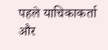पहले याचिकाकर्ता और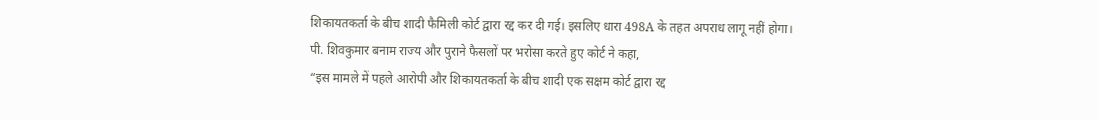शिकायतकर्ता के बीच शादी फैमिली कोर्ट द्वारा रद्द कर दी गई। इसलिए धारा 498A के तहत अपराध लागू नहीं होगा।
पी. शिवकुमार बनाम राज्य और पुराने फैसलों पर भरोसा करते हुए कोर्ट ने कहा,
“इस मामले में पहले आरोपी और शिकायतकर्ता के बीच शादी एक सक्षम कोर्ट द्वारा रद्द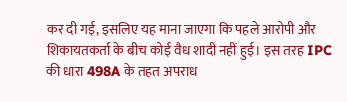कर दी गई, इसलिए यह माना जाएगा कि पहले आरोपी और शिकायतकर्ता के बीच कोई वैध शादी नहीं हुई। इस तरह IPC की धारा 498A के तहत अपराध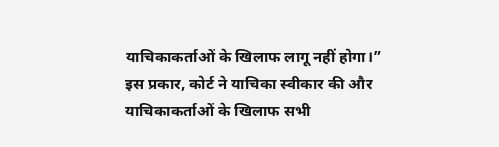याचिकाकर्ताओं के खिलाफ लागू नहीं होगा।”
इस प्रकार, कोर्ट ने याचिका स्वीकार की और याचिकाकर्ताओं के खिलाफ सभी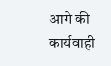आगे की कार्यवाही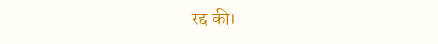रद्द की।